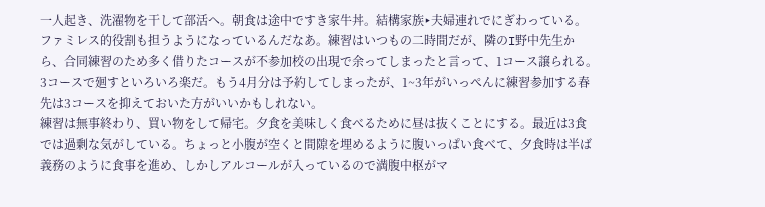一人起き、洗濯物を干して部活へ。朝食は途中ですき家牛丼。結構家族‣夫婦連れでにぎわっている。ファミレス的役割も担うようになっているんだなあ。練習はいつもの二時間だが、隣のI野中先生から、合同練習のため多く借りたコースが不参加校の出現で余ってしまったと言って、1コース譲られる。3コースで廻すといろいろ楽だ。もう4月分は予約してしまったが、1~3年がいっぺんに練習参加する春先は3コースを抑えておいた方がいいかもしれない。
練習は無事終わり、買い物をして帰宅。夕食を美味しく食べるために昼は抜くことにする。最近は3食では過剰な気がしている。ちょっと小腹が空くと間隙を埋めるように腹いっぱい食べて、夕食時は半ば義務のように食事を進め、しかしアルコールが入っているので満腹中枢がマ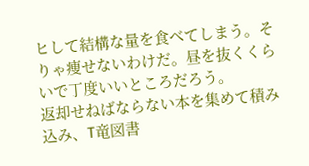ヒして結構な量を食べてしまう。そりゃ痩せないわけだ。昼を抜くくらいで丁度いいところだろう。
返却せねばならない本を集めて積み込み、T竜図書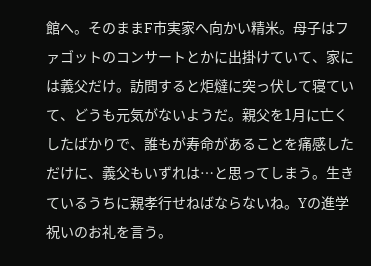館へ。そのままF市実家へ向かい精米。母子はファゴットのコンサートとかに出掛けていて、家には義父だけ。訪問すると炬燵に突っ伏して寝ていて、どうも元気がないようだ。親父を1月に亡くしたばかりで、誰もが寿命があることを痛感しただけに、義父もいずれは…と思ってしまう。生きているうちに親孝行せねばならないね。Yの進学祝いのお礼を言う。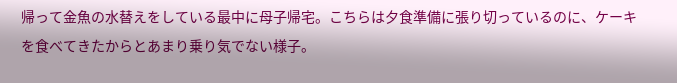帰って金魚の水替えをしている最中に母子帰宅。こちらは夕食準備に張り切っているのに、ケーキを食べてきたからとあまり乗り気でない様子。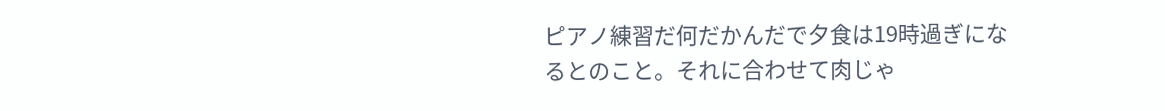ピアノ練習だ何だかんだで夕食は19時過ぎになるとのこと。それに合わせて肉じゃ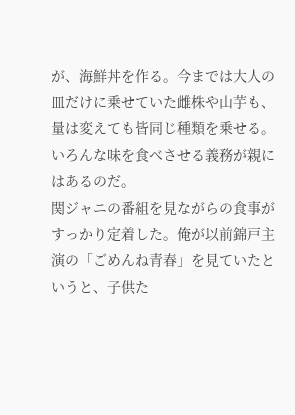が、海鮮丼を作る。今までは大人の皿だけに乗せていた雌株や山芋も、量は変えても皆同じ種類を乗せる。いろんな味を食べさせる義務が親にはあるのだ。
関ジャニの番組を見ながらの食事がすっかり定着した。俺が以前錦戸主演の「ごめんね青春」を見ていたというと、子供た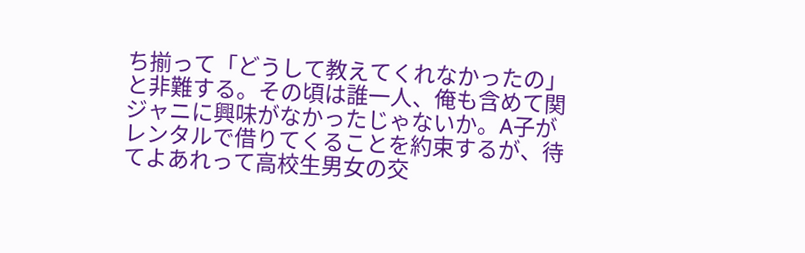ち揃って「どうして教えてくれなかったの」と非難する。その頃は誰一人、俺も含めて関ジャニに興味がなかったじゃないか。A子がレンタルで借りてくることを約束するが、待てよあれって高校生男女の交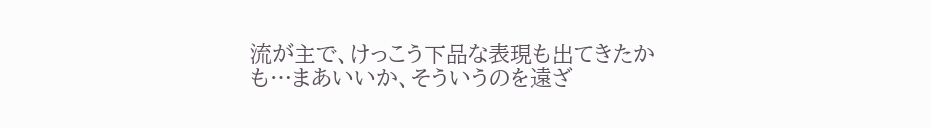流が主で、けっこう下品な表現も出てきたかも…まあいいか、そういうのを遠ざ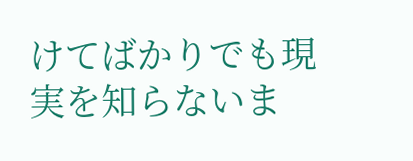けてばかりでも現実を知らないま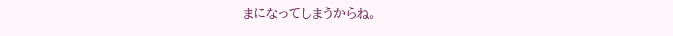まになってしまうからね。